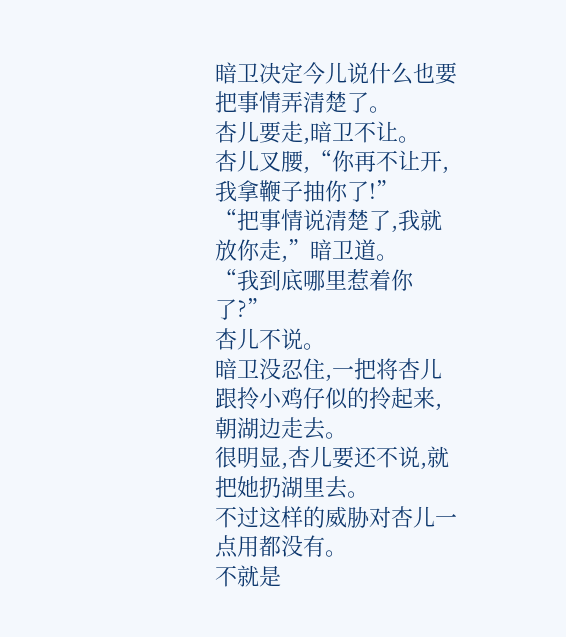暗卫决定今儿说什么也要把事情弄清楚了。
杏儿要走,暗卫不让。
杏儿叉腰,“你再不让开,我拿鞭子抽你了!”
“把事情说清楚了,我就放你走,”暗卫道。
“我到底哪里惹着你了?”
杏儿不说。
暗卫没忍住,一把将杏儿跟拎小鸡仔似的拎起来,朝湖边走去。
很明显,杏儿要还不说,就把她扔湖里去。
不过这样的威胁对杏儿一点用都没有。
不就是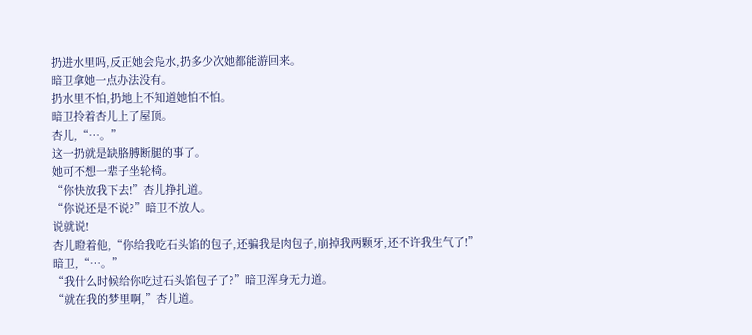扔进水里吗,反正她会凫水,扔多少次她都能游回来。
暗卫拿她一点办法没有。
扔水里不怕,扔地上不知道她怕不怕。
暗卫拎着杏儿上了屋顶。
杏儿,“…。”
这一扔就是缺胳膊断腿的事了。
她可不想一辈子坐轮椅。
“你快放我下去!”杏儿挣扎道。
“你说还是不说?”暗卫不放人。
说就说!
杏儿瞪着他,“你给我吃石头馅的包子,还骗我是肉包子,崩掉我两颗牙,还不许我生气了!”
暗卫,“…。”
“我什么时候给你吃过石头馅包子了?”暗卫浑身无力道。
“就在我的梦里啊,”杏儿道。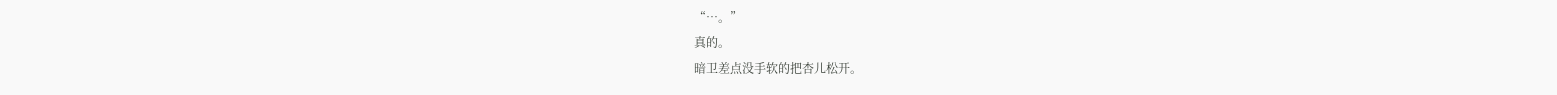“…。”
真的。
暗卫差点没手软的把杏儿松开。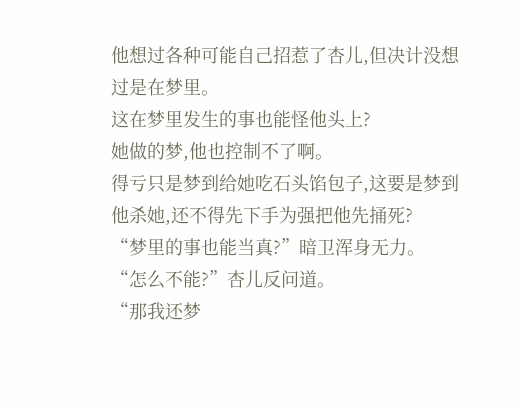他想过各种可能自己招惹了杏儿,但决计没想过是在梦里。
这在梦里发生的事也能怪他头上?
她做的梦,他也控制不了啊。
得亏只是梦到给她吃石头馅包子,这要是梦到他杀她,还不得先下手为强把他先捅死?
“梦里的事也能当真?”暗卫浑身无力。
“怎么不能?”杏儿反问道。
“那我还梦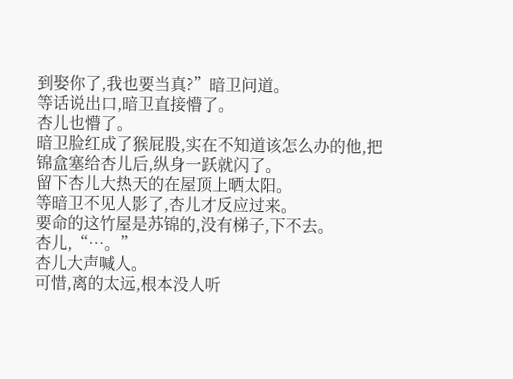到娶你了,我也要当真?”暗卫问道。
等话说出口,暗卫直接懵了。
杏儿也懵了。
暗卫脸红成了猴屁股,实在不知道该怎么办的他,把锦盒塞给杏儿后,纵身一跃就闪了。
留下杏儿大热天的在屋顶上晒太阳。
等暗卫不见人影了,杏儿才反应过来。
要命的这竹屋是苏锦的,没有梯子,下不去。
杏儿,“…。”
杏儿大声喊人。
可惜,离的太远,根本没人听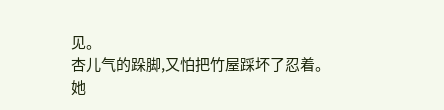见。
杏儿气的跺脚,又怕把竹屋踩坏了忍着。
她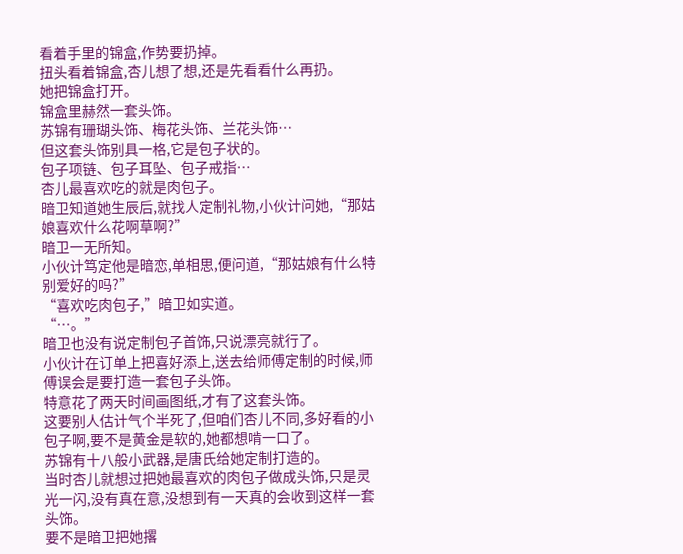看着手里的锦盒,作势要扔掉。
扭头看着锦盒,杏儿想了想,还是先看看什么再扔。
她把锦盒打开。
锦盒里赫然一套头饰。
苏锦有珊瑚头饰、梅花头饰、兰花头饰…
但这套头饰别具一格,它是包子状的。
包子项链、包子耳坠、包子戒指…
杏儿最喜欢吃的就是肉包子。
暗卫知道她生辰后,就找人定制礼物,小伙计问她,“那姑娘喜欢什么花啊草啊?”
暗卫一无所知。
小伙计笃定他是暗恋,单相思,便问道,“那姑娘有什么特别爱好的吗?”
“喜欢吃肉包子,”暗卫如实道。
“…。”
暗卫也没有说定制包子首饰,只说漂亮就行了。
小伙计在订单上把喜好添上,送去给师傅定制的时候,师傅误会是要打造一套包子头饰。
特意花了两天时间画图纸,才有了这套头饰。
这要别人估计气个半死了,但咱们杏儿不同,多好看的小包子啊,要不是黄金是软的,她都想啃一口了。
苏锦有十八般小武器,是唐氏给她定制打造的。
当时杏儿就想过把她最喜欢的肉包子做成头饰,只是灵光一闪,没有真在意,没想到有一天真的会收到这样一套头饰。
要不是暗卫把她撂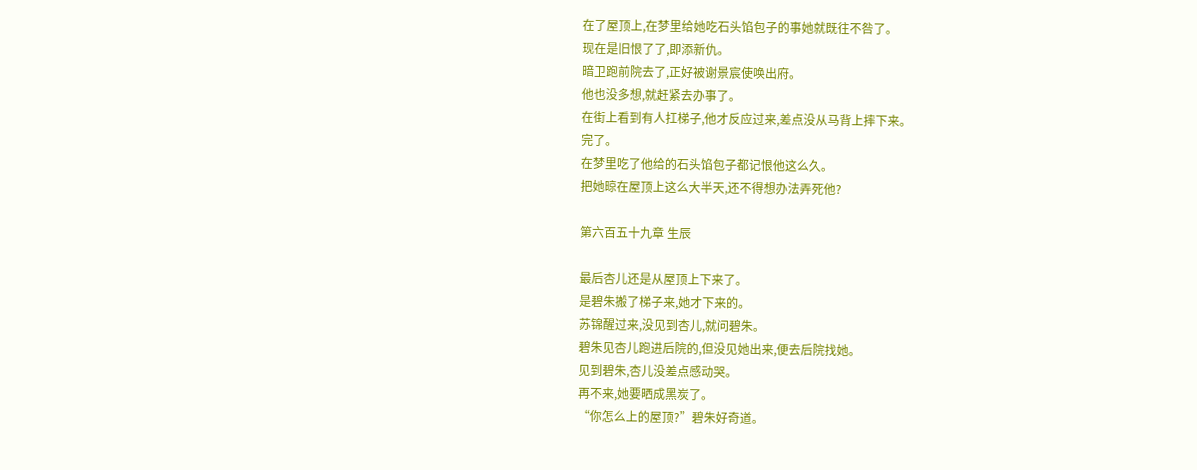在了屋顶上,在梦里给她吃石头馅包子的事她就既往不咎了。
现在是旧恨了了,即添新仇。
暗卫跑前院去了,正好被谢景宸使唤出府。
他也没多想,就赶紧去办事了。
在街上看到有人扛梯子,他才反应过来,差点没从马背上摔下来。
完了。
在梦里吃了他给的石头馅包子都记恨他这么久。
把她晾在屋顶上这么大半天,还不得想办法弄死他?

第六百五十九章 生辰

最后杏儿还是从屋顶上下来了。
是碧朱搬了梯子来,她才下来的。
苏锦醒过来,没见到杏儿,就问碧朱。
碧朱见杏儿跑进后院的,但没见她出来,便去后院找她。
见到碧朱,杏儿没差点感动哭。
再不来,她要晒成黑炭了。
“你怎么上的屋顶?”碧朱好奇道。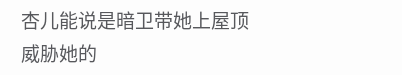杏儿能说是暗卫带她上屋顶威胁她的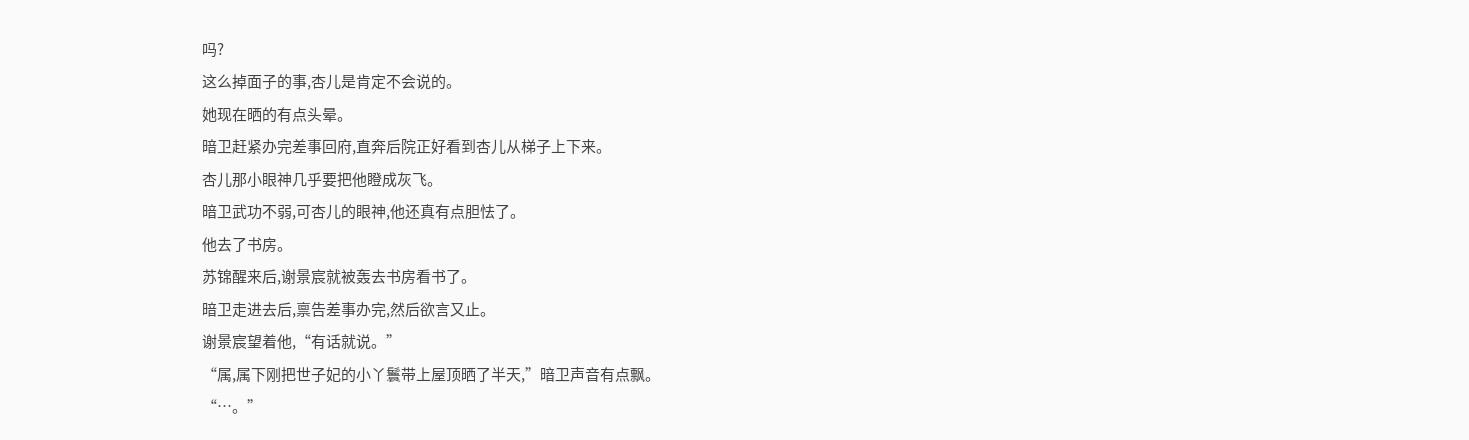吗?
这么掉面子的事,杏儿是肯定不会说的。
她现在晒的有点头晕。
暗卫赶紧办完差事回府,直奔后院正好看到杏儿从梯子上下来。
杏儿那小眼神几乎要把他瞪成灰飞。
暗卫武功不弱,可杏儿的眼神,他还真有点胆怯了。
他去了书房。
苏锦醒来后,谢景宸就被轰去书房看书了。
暗卫走进去后,禀告差事办完,然后欲言又止。
谢景宸望着他,“有话就说。”
“属,属下刚把世子妃的小丫鬟带上屋顶晒了半天,”暗卫声音有点飘。
“…。”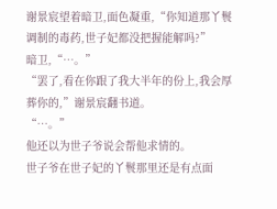谢景宸望着暗卫,面色凝重,“你知道那丫鬟调制的毒药,世子妃都没把握能解吗?”
暗卫,“…。”
“罢了,看在你跟了我大半年的份上,我会厚葬你的,”谢景宸翻书道。
“…。”
他还以为世子爷说会帮他求情的。
世子爷在世子妃的丫鬟那里还是有点面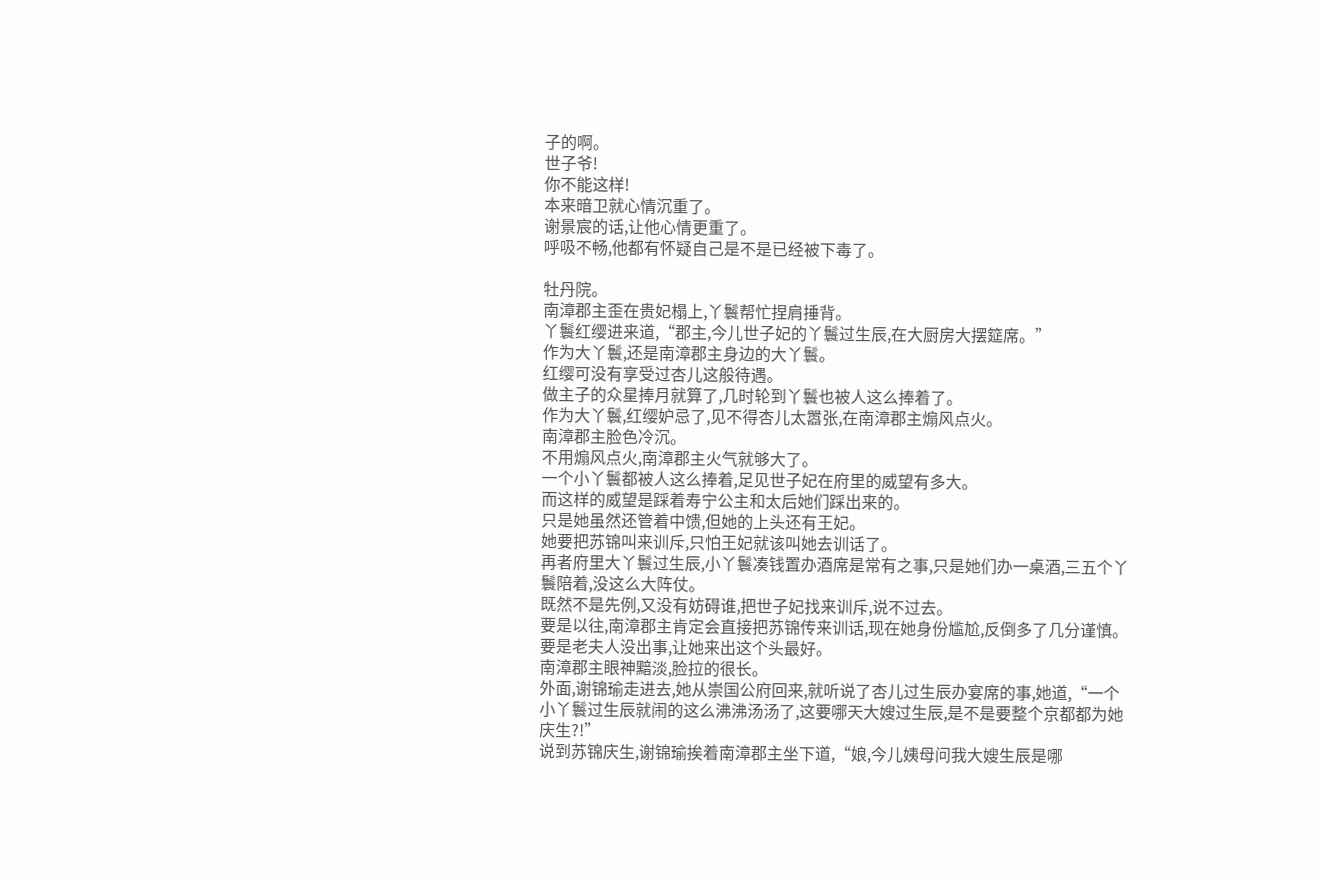子的啊。
世子爷!
你不能这样!
本来暗卫就心情沉重了。
谢景宸的话,让他心情更重了。
呼吸不畅,他都有怀疑自己是不是已经被下毒了。

牡丹院。
南漳郡主歪在贵妃榻上,丫鬟帮忙捏肩捶背。
丫鬟红缨进来道,“郡主,今儿世子妃的丫鬟过生辰,在大厨房大摆筵席。”
作为大丫鬟,还是南漳郡主身边的大丫鬟。
红缨可没有享受过杏儿这般待遇。
做主子的众星捧月就算了,几时轮到丫鬟也被人这么捧着了。
作为大丫鬟,红缨妒忌了,见不得杏儿太嚣张,在南漳郡主煽风点火。
南漳郡主脸色冷沉。
不用煽风点火,南漳郡主火气就够大了。
一个小丫鬟都被人这么捧着,足见世子妃在府里的威望有多大。
而这样的威望是踩着寿宁公主和太后她们踩出来的。
只是她虽然还管着中馈,但她的上头还有王妃。
她要把苏锦叫来训斥,只怕王妃就该叫她去训话了。
再者府里大丫鬟过生辰,小丫鬟凑钱置办酒席是常有之事,只是她们办一桌酒,三五个丫鬟陪着,没这么大阵仗。
既然不是先例,又没有妨碍谁,把世子妃找来训斥,说不过去。
要是以往,南漳郡主肯定会直接把苏锦传来训话,现在她身份尴尬,反倒多了几分谨慎。
要是老夫人没出事,让她来出这个头最好。
南漳郡主眼神黯淡,脸拉的很长。
外面,谢锦瑜走进去,她从崇国公府回来,就听说了杏儿过生辰办宴席的事,她道,“一个小丫鬟过生辰就闹的这么沸沸汤汤了,这要哪天大嫂过生辰,是不是要整个京都都为她庆生?!”
说到苏锦庆生,谢锦瑜挨着南漳郡主坐下道,“娘,今儿姨母问我大嫂生辰是哪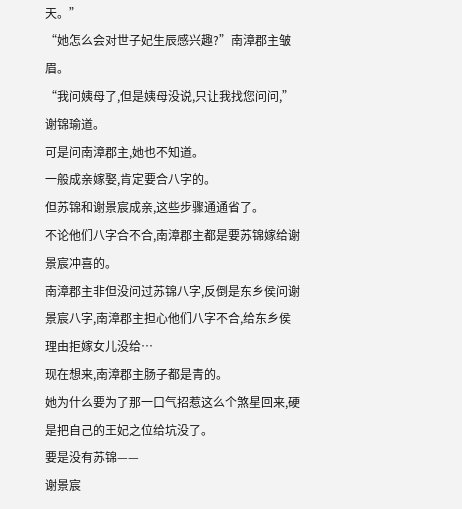天。”
“她怎么会对世子妃生辰感兴趣?”南漳郡主皱眉。
“我问姨母了,但是姨母没说,只让我找您问问,”谢锦瑜道。
可是问南漳郡主,她也不知道。
一般成亲嫁娶,肯定要合八字的。
但苏锦和谢景宸成亲,这些步骤通通省了。
不论他们八字合不合,南漳郡主都是要苏锦嫁给谢景宸冲喜的。
南漳郡主非但没问过苏锦八字,反倒是东乡侯问谢景宸八字,南漳郡主担心他们八字不合,给东乡侯理由拒嫁女儿没给…
现在想来,南漳郡主肠子都是青的。
她为什么要为了那一口气招惹这么个煞星回来,硬是把自己的王妃之位给坑没了。
要是没有苏锦——
谢景宸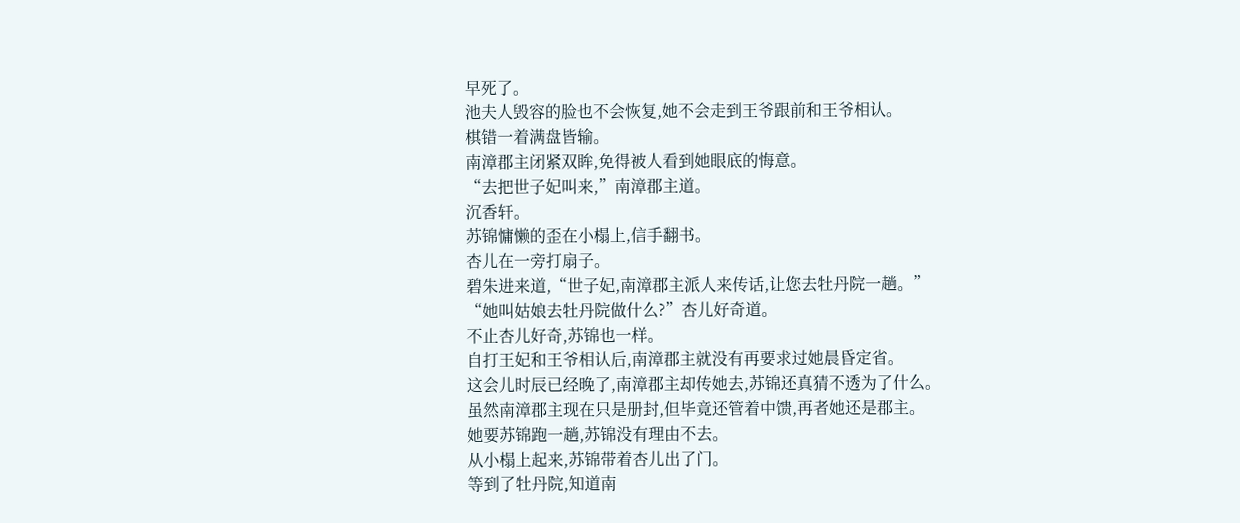早死了。
池夫人毁容的脸也不会恢复,她不会走到王爷跟前和王爷相认。
棋错一着满盘皆输。
南漳郡主闭紧双眸,免得被人看到她眼底的悔意。
“去把世子妃叫来,”南漳郡主道。
沉香轩。
苏锦慵懒的歪在小榻上,信手翻书。
杏儿在一旁打扇子。
碧朱进来道,“世子妃,南漳郡主派人来传话,让您去牡丹院一趟。”
“她叫姑娘去牡丹院做什么?”杏儿好奇道。
不止杏儿好奇,苏锦也一样。
自打王妃和王爷相认后,南漳郡主就没有再要求过她晨昏定省。
这会儿时辰已经晚了,南漳郡主却传她去,苏锦还真猜不透为了什么。
虽然南漳郡主现在只是册封,但毕竟还管着中馈,再者她还是郡主。
她要苏锦跑一趟,苏锦没有理由不去。
从小榻上起来,苏锦带着杏儿出了门。
等到了牡丹院,知道南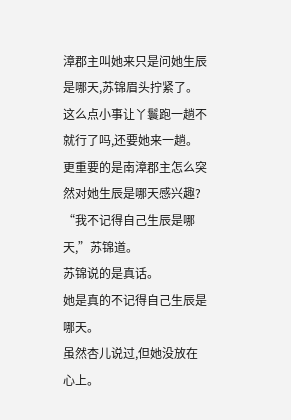漳郡主叫她来只是问她生辰是哪天,苏锦眉头拧紧了。
这么点小事让丫鬟跑一趟不就行了吗,还要她来一趟。
更重要的是南漳郡主怎么突然对她生辰是哪天感兴趣?
“我不记得自己生辰是哪天,”苏锦道。
苏锦说的是真话。
她是真的不记得自己生辰是哪天。
虽然杏儿说过,但她没放在心上。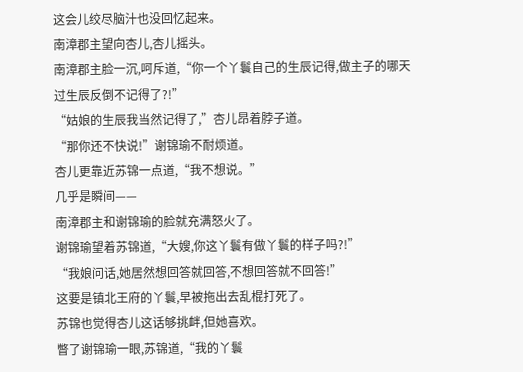这会儿绞尽脑汁也没回忆起来。
南漳郡主望向杏儿,杏儿摇头。
南漳郡主脸一沉,呵斥道,“你一个丫鬟自己的生辰记得,做主子的哪天过生辰反倒不记得了?!”
“姑娘的生辰我当然记得了,”杏儿昂着脖子道。
“那你还不快说!”谢锦瑜不耐烦道。
杏儿更靠近苏锦一点道,“我不想说。”
几乎是瞬间——
南漳郡主和谢锦瑜的脸就充满怒火了。
谢锦瑜望着苏锦道,“大嫂,你这丫鬟有做丫鬟的样子吗?!”
“我娘问话,她居然想回答就回答,不想回答就不回答!”
这要是镇北王府的丫鬟,早被拖出去乱棍打死了。
苏锦也觉得杏儿这话够挑衅,但她喜欢。
瞥了谢锦瑜一眼,苏锦道,“我的丫鬟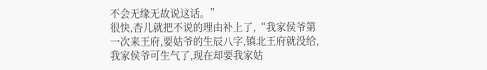不会无缘无故说这话。”
很快,杏儿就把不说的理由补上了,“我家侯爷第一次来王府,要姑爷的生辰八字,镇北王府就没给,我家侯爷可生气了,现在却要我家姑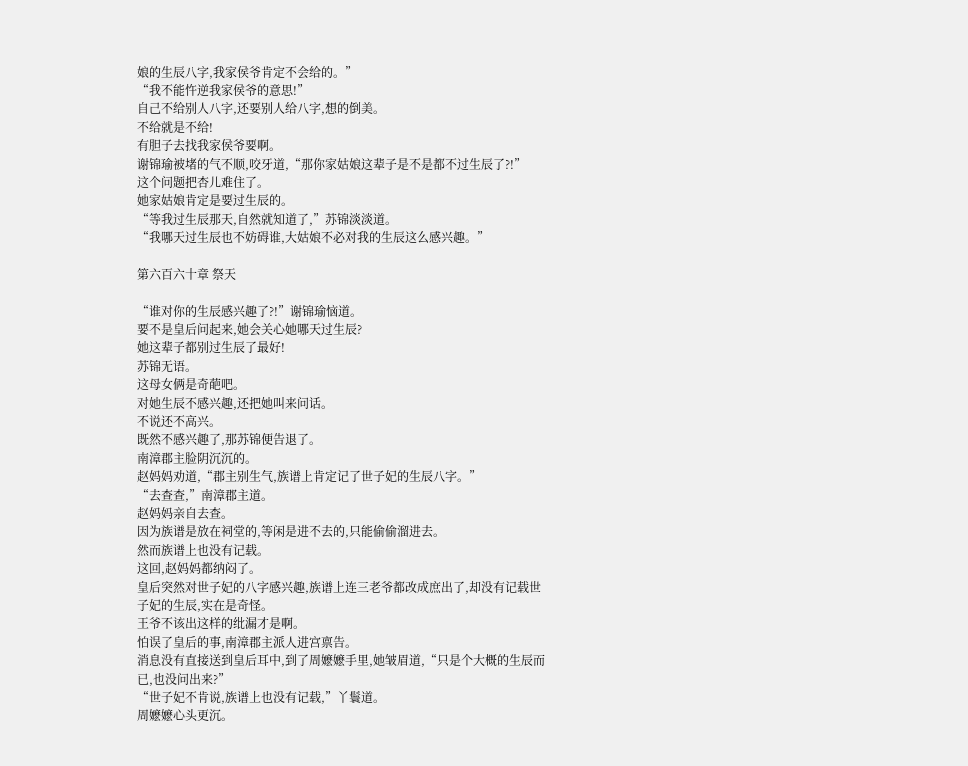娘的生辰八字,我家侯爷肯定不会给的。”
“我不能忤逆我家侯爷的意思!”
自己不给别人八字,还要别人给八字,想的倒美。
不给就是不给!
有胆子去找我家侯爷要啊。
谢锦瑜被堵的气不顺,咬牙道,“那你家姑娘这辈子是不是都不过生辰了?!”
这个问题把杏儿难住了。
她家姑娘肯定是要过生辰的。
“等我过生辰那天,自然就知道了,”苏锦淡淡道。
“我哪天过生辰也不妨碍谁,大姑娘不必对我的生辰这么感兴趣。”

第六百六十章 祭天

“谁对你的生辰感兴趣了?!”谢锦瑜恼道。
要不是皇后问起来,她会关心她哪天过生辰?
她这辈子都别过生辰了最好!
苏锦无语。
这母女俩是奇葩吧。
对她生辰不感兴趣,还把她叫来问话。
不说还不高兴。
既然不感兴趣了,那苏锦便告退了。
南漳郡主脸阴沉沉的。
赵妈妈劝道,“郡主别生气,族谱上肯定记了世子妃的生辰八字。”
“去查查,”南漳郡主道。
赵妈妈亲自去查。
因为族谱是放在祠堂的,等闲是进不去的,只能偷偷溜进去。
然而族谱上也没有记载。
这回,赵妈妈都纳闷了。
皇后突然对世子妃的八字感兴趣,族谱上连三老爷都改成庶出了,却没有记载世子妃的生辰,实在是奇怪。
王爷不该出这样的纰漏才是啊。
怕误了皇后的事,南漳郡主派人进宫禀告。
消息没有直接送到皇后耳中,到了周嬷嬷手里,她皱眉道,“只是个大概的生辰而已,也没问出来?”
“世子妃不肯说,族谱上也没有记载,”丫鬟道。
周嬷嬷心头更沉。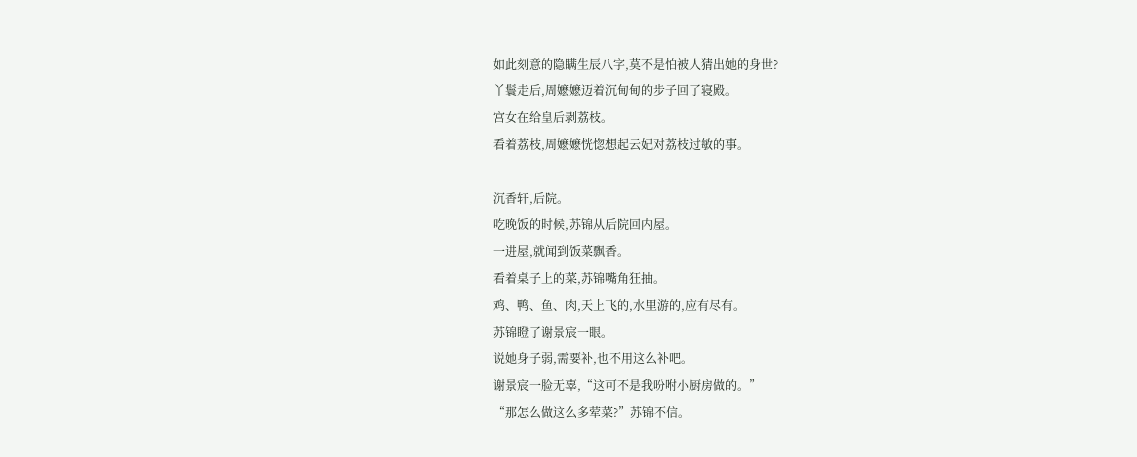如此刻意的隐瞒生辰八字,莫不是怕被人猜出她的身世?
丫鬟走后,周嬷嬷迈着沉甸甸的步子回了寝殿。
宫女在给皇后剥荔枝。
看着荔枝,周嬷嬷恍惚想起云妃对荔枝过敏的事。

沉香轩,后院。
吃晚饭的时候,苏锦从后院回内屋。
一进屋,就闻到饭菜飘香。
看着桌子上的菜,苏锦嘴角狂抽。
鸡、鸭、鱼、肉,天上飞的,水里游的,应有尽有。
苏锦瞪了谢景宸一眼。
说她身子弱,需要补,也不用这么补吧。
谢景宸一脸无辜,“这可不是我吩咐小厨房做的。”
“那怎么做这么多荤菜?”苏锦不信。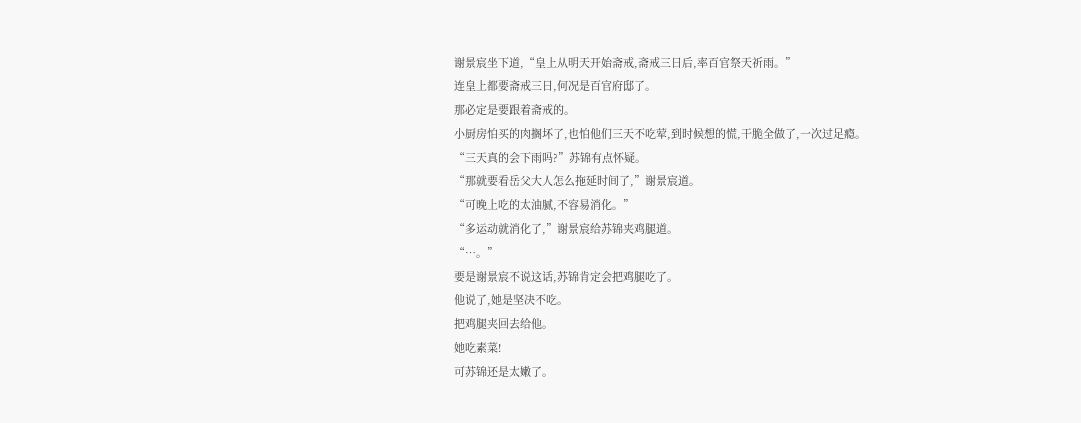谢景宸坐下道,“皇上从明天开始斋戒,斋戒三日后,率百官祭天祈雨。”
连皇上都要斋戒三日,何况是百官府邸了。
那必定是要跟着斋戒的。
小厨房怕买的肉搁坏了,也怕他们三天不吃荤,到时候想的慌,干脆全做了,一次过足瘾。
“三天真的会下雨吗?”苏锦有点怀疑。
“那就要看岳父大人怎么拖延时间了,”谢景宸道。
“可晚上吃的太油腻,不容易消化。”
“多运动就消化了,”谢景宸给苏锦夹鸡腿道。
“…。”
要是谢景宸不说这话,苏锦肯定会把鸡腿吃了。
他说了,她是坚决不吃。
把鸡腿夹回去给他。
她吃素菜!
可苏锦还是太嫩了。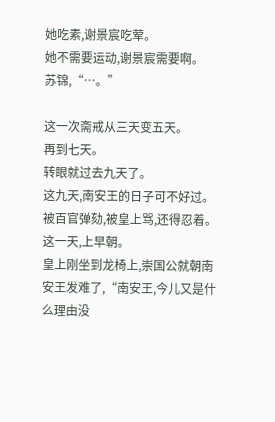她吃素,谢景宸吃荤。
她不需要运动,谢景宸需要啊。
苏锦,“…。”

这一次斋戒从三天变五天。
再到七天。
转眼就过去九天了。
这九天,南安王的日子可不好过。
被百官弹劾,被皇上骂,还得忍着。
这一天,上早朝。
皇上刚坐到龙椅上,崇国公就朝南安王发难了,“南安王,今儿又是什么理由没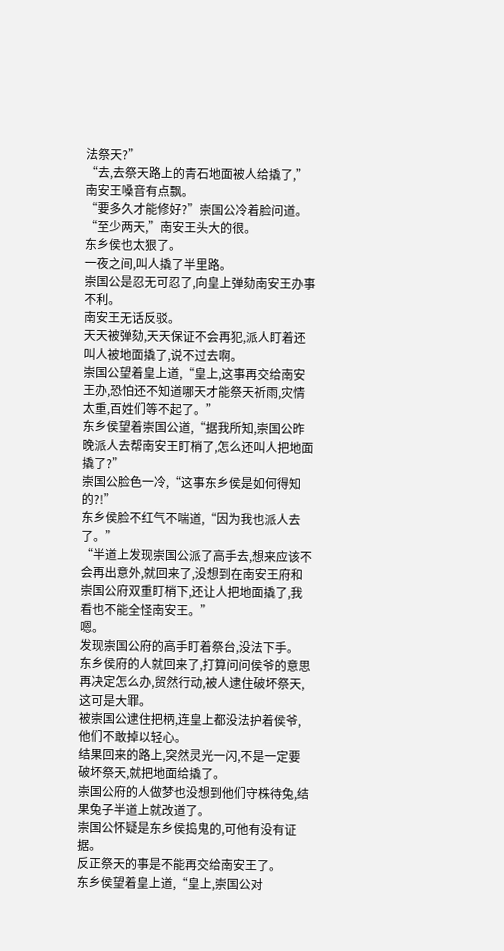法祭天?”
“去,去祭天路上的青石地面被人给撬了,”南安王嗓音有点飘。
“要多久才能修好?”崇国公冷着脸问道。
“至少两天,”南安王头大的很。
东乡侯也太狠了。
一夜之间,叫人撬了半里路。
崇国公是忍无可忍了,向皇上弹劾南安王办事不利。
南安王无话反驳。
天天被弹劾,天天保证不会再犯,派人盯着还叫人被地面撬了,说不过去啊。
崇国公望着皇上道,“皇上,这事再交给南安王办,恐怕还不知道哪天才能祭天祈雨,灾情太重,百姓们等不起了。”
东乡侯望着崇国公道,“据我所知,崇国公昨晚派人去帮南安王盯梢了,怎么还叫人把地面撬了?”
崇国公脸色一冷,“这事东乡侯是如何得知的?!”
东乡侯脸不红气不喘道,“因为我也派人去了。”
“半道上发现崇国公派了高手去,想来应该不会再出意外,就回来了,没想到在南安王府和崇国公府双重盯梢下,还让人把地面撬了,我看也不能全怪南安王。”
嗯。
发现崇国公府的高手盯着祭台,没法下手。
东乡侯府的人就回来了,打算问问侯爷的意思再决定怎么办,贸然行动,被人逮住破坏祭天,这可是大罪。
被崇国公逮住把柄,连皇上都没法护着侯爷,他们不敢掉以轻心。
结果回来的路上,突然灵光一闪,不是一定要破坏祭天,就把地面给撬了。
崇国公府的人做梦也没想到他们守株待兔,结果兔子半道上就改道了。
崇国公怀疑是东乡侯捣鬼的,可他有没有证据。
反正祭天的事是不能再交给南安王了。
东乡侯望着皇上道,“皇上,崇国公对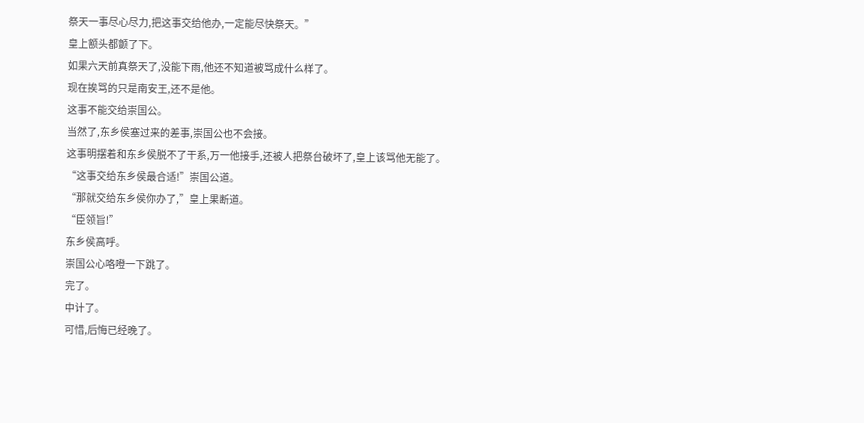祭天一事尽心尽力,把这事交给他办,一定能尽快祭天。”
皇上额头都颤了下。
如果六天前真祭天了,没能下雨,他还不知道被骂成什么样了。
现在挨骂的只是南安王,还不是他。
这事不能交给崇国公。
当然了,东乡侯塞过来的差事,崇国公也不会接。
这事明摆着和东乡侯脱不了干系,万一他接手,还被人把祭台破坏了,皇上该骂他无能了。
“这事交给东乡侯最合适!”崇国公道。
“那就交给东乡侯你办了,”皇上果断道。
“臣领旨!”
东乡侯高呼。
崇国公心咯噔一下跳了。
完了。
中计了。
可惜,后悔已经晚了。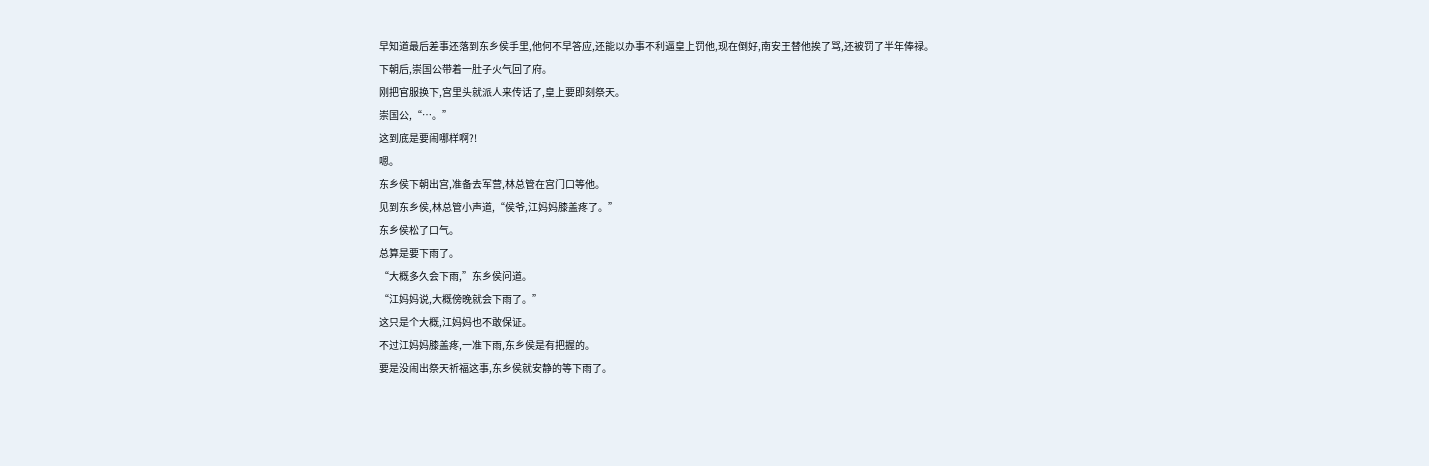早知道最后差事还落到东乡侯手里,他何不早答应,还能以办事不利逼皇上罚他,现在倒好,南安王替他挨了骂,还被罚了半年俸禄。
下朝后,崇国公带着一肚子火气回了府。
刚把官服换下,宫里头就派人来传话了,皇上要即刻祭天。
崇国公,“…。”
这到底是要闹哪样啊?!
嗯。
东乡侯下朝出宫,准备去军营,林总管在宫门口等他。
见到东乡侯,林总管小声道,“侯爷,江妈妈膝盖疼了。”
东乡侯松了口气。
总算是要下雨了。
“大概多久会下雨,”东乡侯问道。
“江妈妈说,大概傍晚就会下雨了。”
这只是个大概,江妈妈也不敢保证。
不过江妈妈膝盖疼,一准下雨,东乡侯是有把握的。
要是没闹出祭天祈福这事,东乡侯就安静的等下雨了。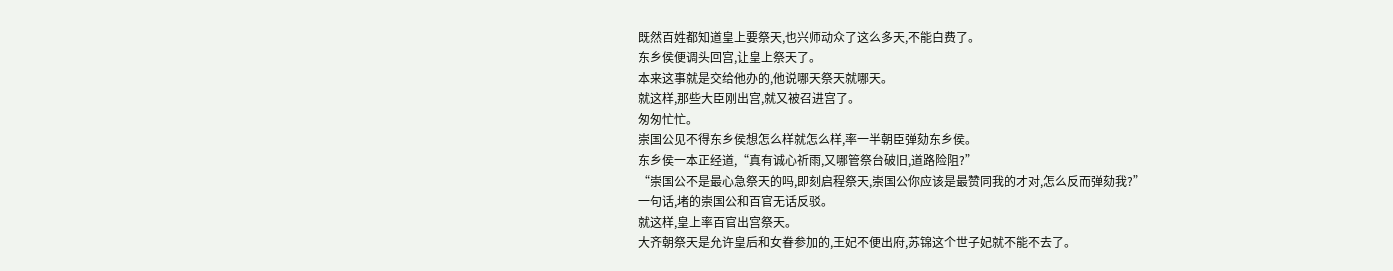既然百姓都知道皇上要祭天,也兴师动众了这么多天,不能白费了。
东乡侯便调头回宫,让皇上祭天了。
本来这事就是交给他办的,他说哪天祭天就哪天。
就这样,那些大臣刚出宫,就又被召进宫了。
匆匆忙忙。
崇国公见不得东乡侯想怎么样就怎么样,率一半朝臣弹劾东乡侯。
东乡侯一本正经道,“真有诚心祈雨,又哪管祭台破旧,道路险阻?”
“崇国公不是最心急祭天的吗,即刻启程祭天,崇国公你应该是最赞同我的才对,怎么反而弹劾我?”
一句话,堵的崇国公和百官无话反驳。
就这样,皇上率百官出宫祭天。
大齐朝祭天是允许皇后和女眷参加的,王妃不便出府,苏锦这个世子妃就不能不去了。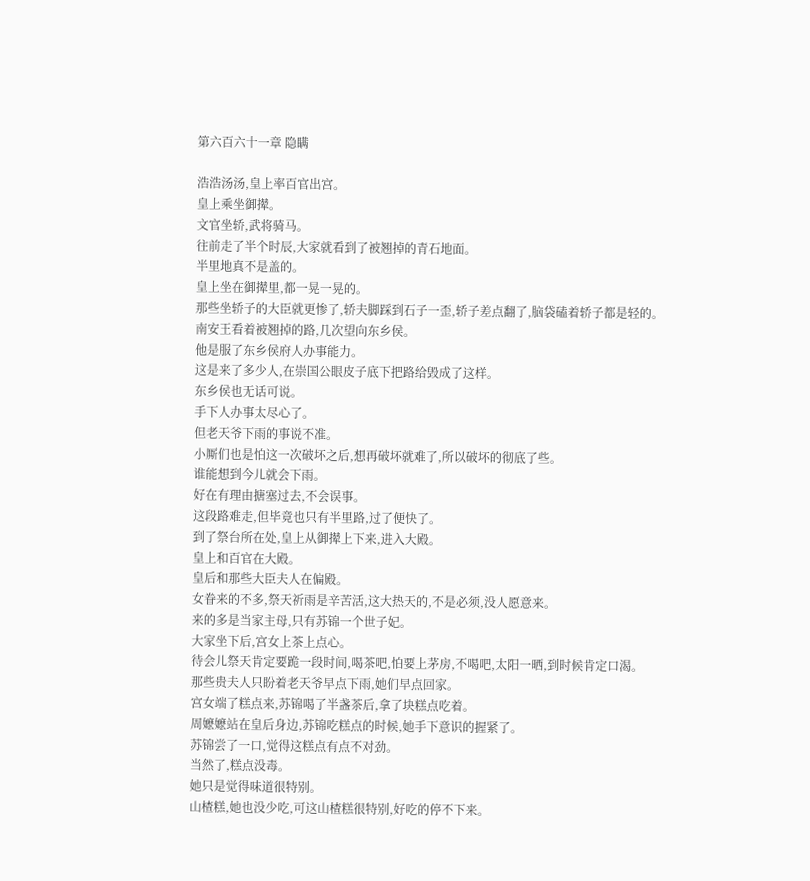第六百六十一章 隐瞒

浩浩汤汤,皇上率百官出宫。
皇上乘坐御撵。
文官坐轿,武将骑马。
往前走了半个时辰,大家就看到了被翘掉的青石地面。
半里地真不是盖的。
皇上坐在御撵里,都一晃一晃的。
那些坐轿子的大臣就更惨了,轿夫脚踩到石子一歪,轿子差点翻了,脑袋磕着轿子都是轻的。
南安王看着被翘掉的路,几次望向东乡侯。
他是服了东乡侯府人办事能力。
这是来了多少人,在崇国公眼皮子底下把路给毁成了这样。
东乡侯也无话可说。
手下人办事太尽心了。
但老天爷下雨的事说不准。
小厮们也是怕这一次破坏之后,想再破坏就难了,所以破坏的彻底了些。
谁能想到今儿就会下雨。
好在有理由搪塞过去,不会误事。
这段路难走,但毕竟也只有半里路,过了便快了。
到了祭台所在处,皇上从御撵上下来,进入大殿。
皇上和百官在大殿。
皇后和那些大臣夫人在偏殿。
女眷来的不多,祭天祈雨是辛苦活,这大热天的,不是必须,没人愿意来。
来的多是当家主母,只有苏锦一个世子妃。
大家坐下后,宫女上茶上点心。
待会儿祭天肯定要跪一段时间,喝茶吧,怕要上茅房,不喝吧,太阳一晒,到时候肯定口渴。
那些贵夫人只盼着老天爷早点下雨,她们早点回家。
宫女端了糕点来,苏锦喝了半盏茶后,拿了块糕点吃着。
周嬷嬷站在皇后身边,苏锦吃糕点的时候,她手下意识的握紧了。
苏锦尝了一口,觉得这糕点有点不对劲。
当然了,糕点没毒。
她只是觉得味道很特别。
山楂糕,她也没少吃,可这山楂糕很特别,好吃的停不下来。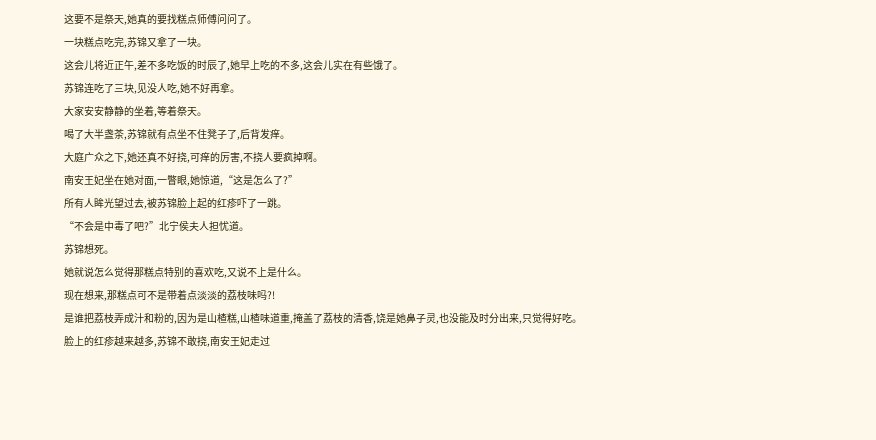这要不是祭天,她真的要找糕点师傅问问了。
一块糕点吃完,苏锦又拿了一块。
这会儿将近正午,差不多吃饭的时辰了,她早上吃的不多,这会儿实在有些饿了。
苏锦连吃了三块,见没人吃,她不好再拿。
大家安安静静的坐着,等着祭天。
喝了大半盏茶,苏锦就有点坐不住凳子了,后背发痒。
大庭广众之下,她还真不好挠,可痒的厉害,不挠人要疯掉啊。
南安王妃坐在她对面,一瞥眼,她惊道,“这是怎么了?”
所有人眸光望过去,被苏锦脸上起的红疹吓了一跳。
“不会是中毒了吧?”北宁侯夫人担忧道。
苏锦想死。
她就说怎么觉得那糕点特别的喜欢吃,又说不上是什么。
现在想来,那糕点可不是带着点淡淡的荔枝味吗?!
是谁把荔枝弄成汁和粉的,因为是山楂糕,山楂味道重,掩盖了荔枝的清香,饶是她鼻子灵,也没能及时分出来,只觉得好吃。
脸上的红疹越来越多,苏锦不敢挠,南安王妃走过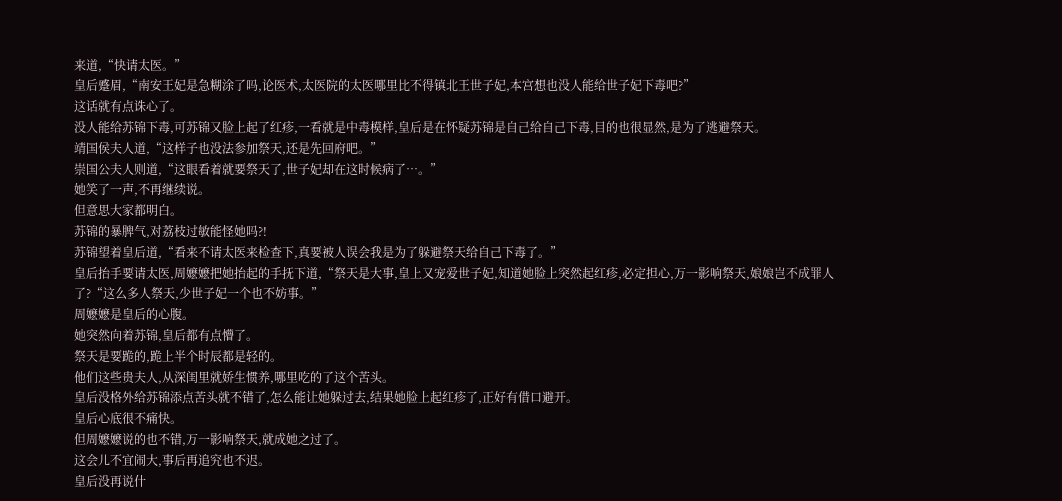来道,“快请太医。”
皇后蹙眉,“南安王妃是急糊涂了吗,论医术,太医院的太医哪里比不得镇北王世子妃,本宫想也没人能给世子妃下毒吧?”
这话就有点诛心了。
没人能给苏锦下毒,可苏锦又脸上起了红疹,一看就是中毒模样,皇后是在怀疑苏锦是自己给自己下毒,目的也很显然,是为了逃避祭天。
靖国侯夫人道,“这样子也没法参加祭天,还是先回府吧。”
崇国公夫人则道,“这眼看着就要祭天了,世子妃却在这时候病了…。”
她笑了一声,不再继续说。
但意思大家都明白。
苏锦的暴脾气,对荔枝过敏能怪她吗?!
苏锦望着皇后道,“看来不请太医来检查下,真要被人误会我是为了躲避祭天给自己下毒了。”
皇后抬手要请太医,周嬷嬷把她抬起的手抚下道,“祭天是大事,皇上又宠爱世子妃,知道她脸上突然起红疹,必定担心,万一影响祭天,娘娘岂不成罪人了?“这么多人祭天,少世子妃一个也不妨事。”
周嬷嬷是皇后的心腹。
她突然向着苏锦,皇后都有点懵了。
祭天是要跪的,跪上半个时辰都是轻的。
他们这些贵夫人,从深闺里就娇生惯养,哪里吃的了这个苦头。
皇后没格外给苏锦添点苦头就不错了,怎么能让她躲过去,结果她脸上起红疹了,正好有借口避开。
皇后心底很不痛快。
但周嬷嬷说的也不错,万一影响祭天,就成她之过了。
这会儿不宜闹大,事后再追究也不迟。
皇后没再说什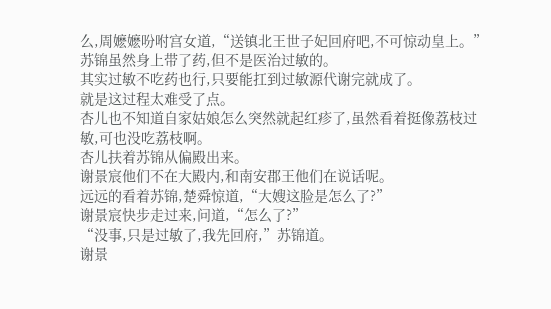么,周嬷嬷吩咐宫女道,“送镇北王世子妃回府吧,不可惊动皇上。”
苏锦虽然身上带了药,但不是医治过敏的。
其实过敏不吃药也行,只要能扛到过敏源代谢完就成了。
就是这过程太难受了点。
杏儿也不知道自家姑娘怎么突然就起红疹了,虽然看着挺像荔枝过敏,可也没吃荔枝啊。
杏儿扶着苏锦从偏殿出来。
谢景宸他们不在大殿内,和南安郡王他们在说话呢。
远远的看着苏锦,楚舜惊道,“大嫂这脸是怎么了?”
谢景宸快步走过来,问道,“怎么了?”
“没事,只是过敏了,我先回府,”苏锦道。
谢景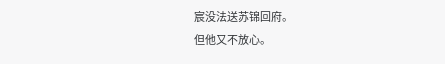宸没法送苏锦回府。
但他又不放心。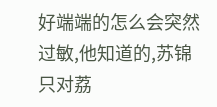好端端的怎么会突然过敏,他知道的,苏锦只对荔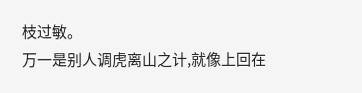枝过敏。
万一是别人调虎离山之计,就像上回在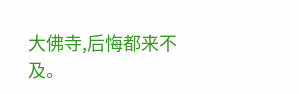大佛寺,后悔都来不及。